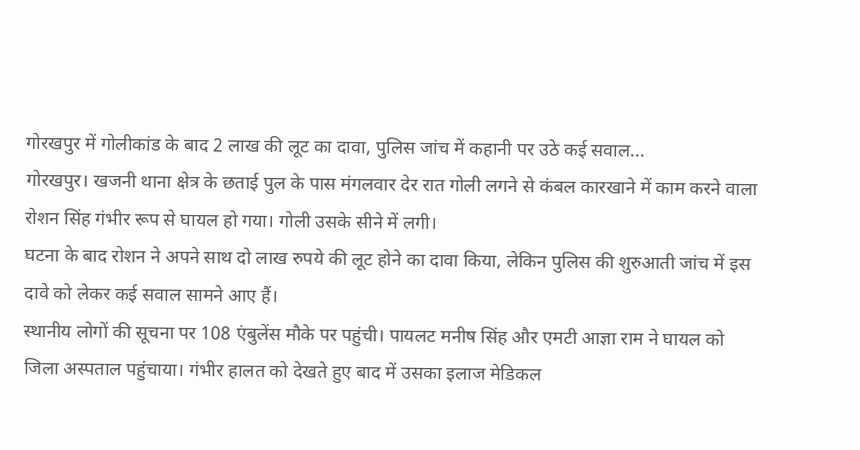गोरखपुर में गोलीकांड के बाद 2 लाख की लूट का दावा, पुलिस जांच में कहानी पर उठे कई सवाल...
गोरखपुर। खजनी थाना क्षेत्र के छताई पुल के पास मंगलवार देर रात गोली लगने से कंबल कारखाने में काम करने वाला रोशन सिंह गंभीर रूप से घायल हो गया। गोली उसके सीने में लगी।
घटना के बाद रोशन ने अपने साथ दो लाख रुपये की लूट होने का दावा किया, लेकिन पुलिस की शुरुआती जांच में इस दावे को लेकर कई सवाल सामने आए हैं।
स्थानीय लोगों की सूचना पर 108 एंबुलेंस मौके पर पहुंची। पायलट मनीष सिंह और एमटी आज्ञा राम ने घायल को जिला अस्पताल पहुंचाया। गंभीर हालत को देखते हुए बाद में उसका इलाज मेडिकल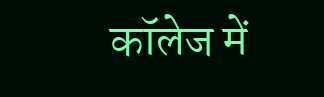कॉलेज में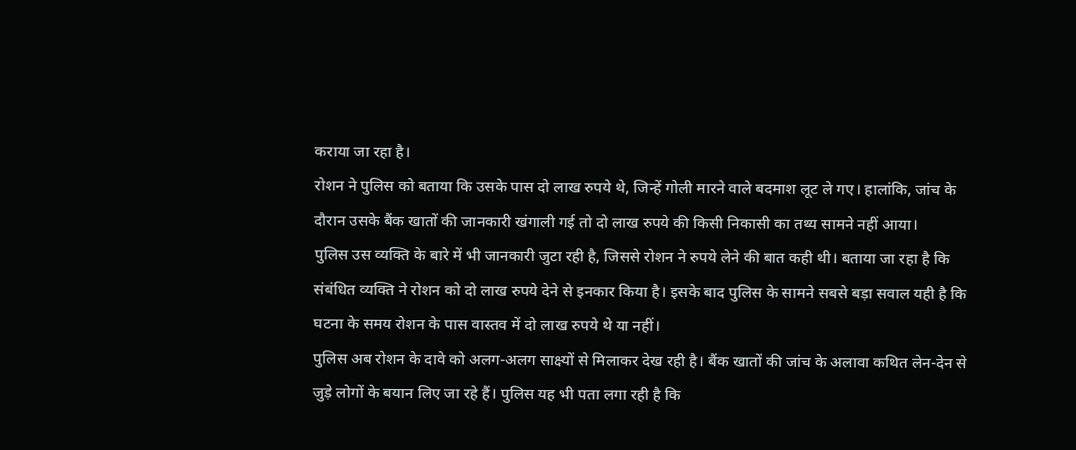कराया जा रहा है।
रोशन ने पुलिस को बताया कि उसके पास दो लाख रुपये थे, जिन्हें गोली मारने वाले बदमाश लूट ले गए। हालांकि, जांच के दौरान उसके बैंक खातों की जानकारी खंगाली गई तो दो लाख रुपये की किसी निकासी का तथ्य सामने नहीं आया।
पुलिस उस व्यक्ति के बारे में भी जानकारी जुटा रही है, जिससे रोशन ने रुपये लेने की बात कही थी। बताया जा रहा है कि संबंधित व्यक्ति ने रोशन को दो लाख रुपये देने से इनकार किया है। इसके बाद पुलिस के सामने सबसे बड़ा सवाल यही है कि घटना के समय रोशन के पास वास्तव में दो लाख रुपये थे या नहीं।
पुलिस अब रोशन के दावे को अलग-अलग साक्ष्यों से मिलाकर देख रही है। बैंक खातों की जांच के अलावा कथित लेन-देन से जुड़े लोगों के बयान लिए जा रहे हैं। पुलिस यह भी पता लगा रही है कि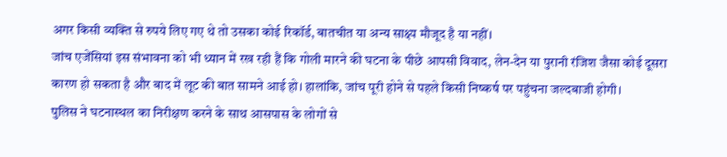अगर किसी व्यक्ति से रुपये लिए गए थे तो उसका कोई रिकॉर्ड, बातचीत या अन्य साक्ष्य मौजूद है या नहीं।
जांच एजेंसियां इस संभावना को भी ध्यान में रख रही हैं कि गोली मारने की घटना के पीछे आपसी विवाद, लेन-देन या पुरानी रंजिश जैसा कोई दूसरा कारण हो सकता है और बाद में लूट की बात सामने आई हो। हालांकि, जांच पूरी होने से पहले किसी निष्कर्ष पर पहुंचना जल्दबाजी होगी।
पुलिस ने घटनास्थल का निरीक्षण करने के साथ आसपास के लोगों से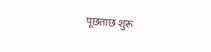पूछताछ शुरू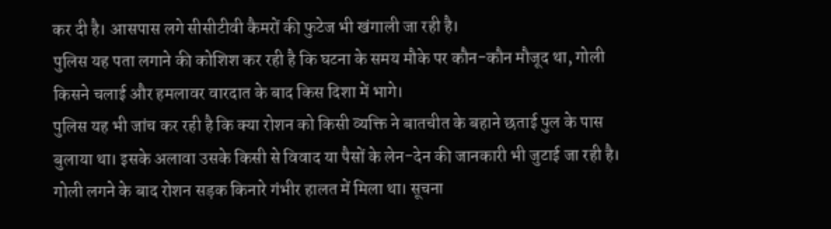कर दी है। आसपास लगे सीसीटीवी कैमरों की फुटेज भी खंगाली जा रही है।
पुलिस यह पता लगाने की कोशिश कर रही है कि घटना के समय मौके पर कौन-कौन मौजूद था, गोली किसने चलाई और हमलावर वारदात के बाद किस दिशा में भागे।
पुलिस यह भी जांच कर रही है कि क्या रोशन को किसी व्यक्ति ने बातचीत के बहाने छताई पुल के पास बुलाया था। इसके अलावा उसके किसी से विवाद या पैसों के लेन-देन की जानकारी भी जुटाई जा रही है।
गोली लगने के बाद रोशन सड़क किनारे गंभीर हालत में मिला था। सूचना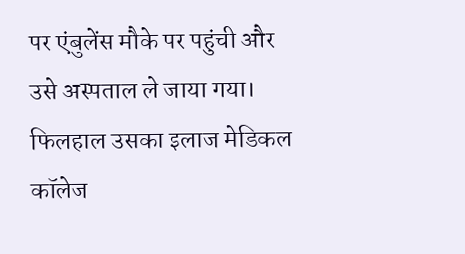पर एंबुलेंस मौके पर पहुंची और उसे अस्पताल ले जाया गया। फिलहाल उसका इलाज मेडिकल कॉलेज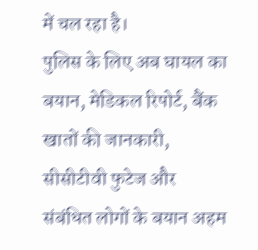में चल रहा है।
पुलिस के लिए अब घायल का बयान, मेडिकल रिपोर्ट, बैंक खातों की जानकारी, सीसीटीवी फुटेज और संबंधित लोगों के बयान अहम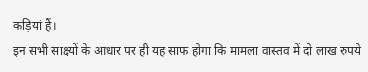कड़ियां हैं।
इन सभी साक्ष्यों के आधार पर ही यह साफ होगा कि मामला वास्तव में दो लाख रुपये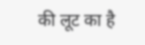की लूट का है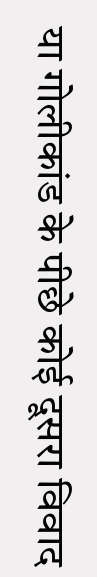या गोलीकांड के पीछे कोई दूसरा विवाद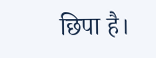छिपा है।